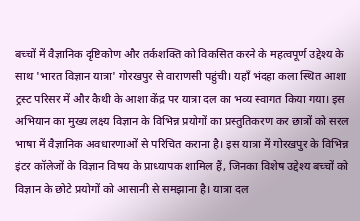बच्चों में वैज्ञानिक दृष्टिकोण और तर्कशक्ति को विकसित करने के महत्वपूर्ण उद्देश्य के साथ 'भारत विज्ञान यात्रा' गोरखपुर से वाराणसी पहुंची। यहाँ भंदहा कला स्थित आशा ट्रस्ट परिसर में और कैथी के आशा केंद्र पर यात्रा दल का भव्य स्वागत किया गया। इस अभियान का मुख्य लक्ष्य विज्ञान के विभिन्न प्रयोगों का प्रस्तुतिकरण कर छात्रों को सरल भाषा में वैज्ञानिक अवधारणाओं से परिचित कराना है। इस यात्रा में गोरखपुर के विभिन्न इंटर कॉलेजों के विज्ञान विषय के प्राध्यापक शामिल हैं, जिनका विशेष उद्देश्य बच्चों को विज्ञान के छोटे प्रयोगों को आसानी से समझाना है। यात्रा दल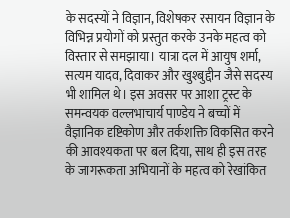के सदस्यों ने विज्ञान, विशेषकर रसायन विज्ञान के विभिन्न प्रयोगों को प्रस्तुत करके उनके महत्व को विस्तार से समझाया। यात्रा दल में आयुष शर्मा, सत्यम यादव, दिवाकर और खुश्बुद्दीन जैसे सदस्य भी शामिल थे। इस अवसर पर आशा ट्रस्ट के समन्वयक वल्लभाचार्य पाण्डेय ने बच्चों में वैज्ञानिक दृष्टिकोण और तर्कशक्ति विकसित करने की आवश्यकता पर बल दिया, साथ ही इस तरह के जागरूकता अभियानों के महत्व को रेखांकित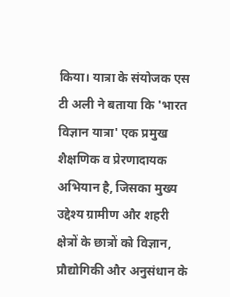किया। यात्रा के संयोजक एस टी अली ने बताया कि 'भारत विज्ञान यात्रा' एक प्रमुख शैक्षणिक व प्रेरणादायक अभियान है, जिसका मुख्य उद्देश्य ग्रामीण और शहरी क्षेत्रों के छात्रों को विज्ञान, प्रौद्योगिकी और अनुसंधान के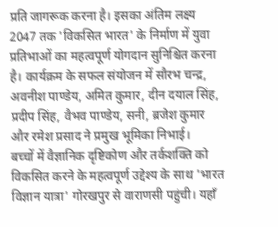प्रति जागरूक करना है। इसका अंतिम लक्ष्य 2047 तक 'विकसित भारत' के निर्माण में युवा प्रतिभाओं का महत्वपूर्ण योगदान सुनिश्चित करना है। कार्यक्रम के सफल संयोजन में सौरभ चन्द्र, अवनीश पाण्डेय, अमित कुमार, दीन दयाल सिंह, प्रदीप सिंह, वैभव पाण्डेय, सनी, ब्रजेश कुमार और रमेश प्रसाद ने प्रमुख भूमिका निभाई।
बच्चों में वैज्ञानिक दृष्टिकोण और तर्कशक्ति को विकसित करने के महत्वपूर्ण उद्देश्य के साथ 'भारत विज्ञान यात्रा' गोरखपुर से वाराणसी पहुंची। यहाँ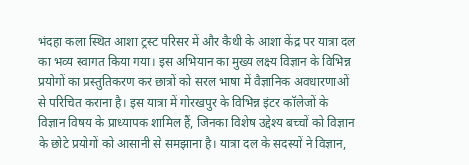भंदहा कला स्थित आशा ट्रस्ट परिसर में और कैथी के आशा केंद्र पर यात्रा दल का भव्य स्वागत किया गया। इस अभियान का मुख्य लक्ष्य विज्ञान के विभिन्न प्रयोगों का प्रस्तुतिकरण कर छात्रों को सरल भाषा में वैज्ञानिक अवधारणाओं से परिचित कराना है। इस यात्रा में गोरखपुर के विभिन्न इंटर कॉलेजों के विज्ञान विषय के प्राध्यापक शामिल हैं, जिनका विशेष उद्देश्य बच्चों को विज्ञान के छोटे प्रयोगों को आसानी से समझाना है। यात्रा दल के सदस्यों ने विज्ञान,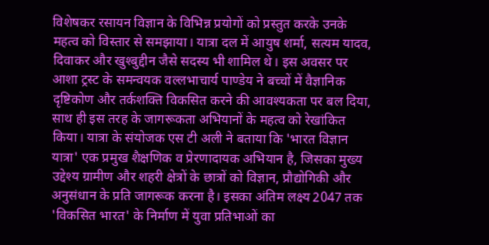विशेषकर रसायन विज्ञान के विभिन्न प्रयोगों को प्रस्तुत करके उनके महत्व को विस्तार से समझाया। यात्रा दल में आयुष शर्मा, सत्यम यादव, दिवाकर और खुश्बुद्दीन जैसे सदस्य भी शामिल थे। इस अवसर पर आशा ट्रस्ट के समन्वयक वल्लभाचार्य पाण्डेय ने बच्चों में वैज्ञानिक दृष्टिकोण और तर्कशक्ति विकसित करने की आवश्यकता पर बल दिया, साथ ही इस तरह के जागरूकता अभियानों के महत्व को रेखांकित किया। यात्रा के संयोजक एस टी अली ने बताया कि 'भारत विज्ञान यात्रा' एक प्रमुख शैक्षणिक व प्रेरणादायक अभियान है, जिसका मुख्य उद्देश्य ग्रामीण और शहरी क्षेत्रों के छात्रों को विज्ञान, प्रौद्योगिकी और अनुसंधान के प्रति जागरूक करना है। इसका अंतिम लक्ष्य 2047 तक 'विकसित भारत' के निर्माण में युवा प्रतिभाओं का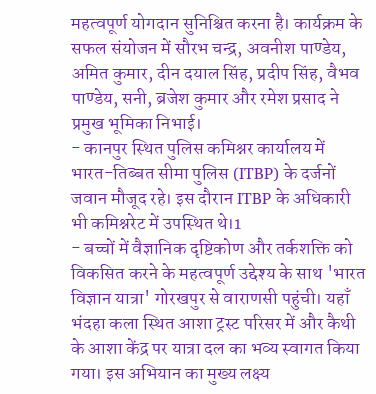महत्वपूर्ण योगदान सुनिश्चित करना है। कार्यक्रम के सफल संयोजन में सौरभ चन्द्र, अवनीश पाण्डेय, अमित कुमार, दीन दयाल सिंह, प्रदीप सिंह, वैभव पाण्डेय, सनी, ब्रजेश कुमार और रमेश प्रसाद ने प्रमुख भूमिका निभाई।
- कानपुर स्थित पुलिस कमिश्नर कार्यालय में भारत-तिब्बत सीमा पुलिस (ITBP) के दर्जनों जवान मौजूद रहे। इस दौरान ITBP के अधिकारी भी कमिश्नरेट में उपस्थित थे।1
- बच्चों में वैज्ञानिक दृष्टिकोण और तर्कशक्ति को विकसित करने के महत्वपूर्ण उद्देश्य के साथ 'भारत विज्ञान यात्रा' गोरखपुर से वाराणसी पहुंची। यहाँ भंदहा कला स्थित आशा ट्रस्ट परिसर में और कैथी के आशा केंद्र पर यात्रा दल का भव्य स्वागत किया गया। इस अभियान का मुख्य लक्ष्य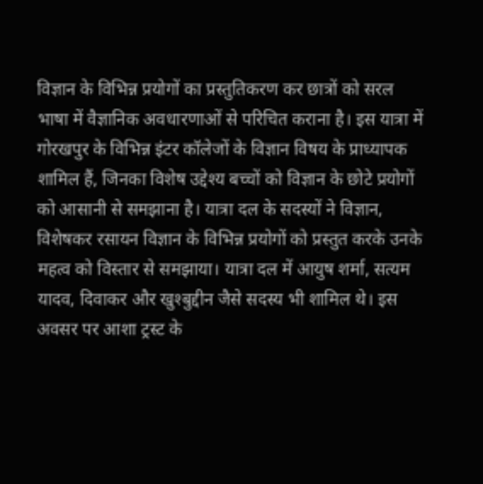विज्ञान के विभिन्न प्रयोगों का प्रस्तुतिकरण कर छात्रों को सरल भाषा में वैज्ञानिक अवधारणाओं से परिचित कराना है। इस यात्रा में गोरखपुर के विभिन्न इंटर कॉलेजों के विज्ञान विषय के प्राध्यापक शामिल हैं, जिनका विशेष उद्देश्य बच्चों को विज्ञान के छोटे प्रयोगों को आसानी से समझाना है। यात्रा दल के सदस्यों ने विज्ञान, विशेषकर रसायन विज्ञान के विभिन्न प्रयोगों को प्रस्तुत करके उनके महत्व को विस्तार से समझाया। यात्रा दल में आयुष शर्मा, सत्यम यादव, दिवाकर और खुश्बुद्दीन जैसे सदस्य भी शामिल थे। इस अवसर पर आशा ट्रस्ट के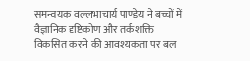समन्वयक वल्लभाचार्य पाण्डेय ने बच्चों में वैज्ञानिक दृष्टिकोण और तर्कशक्ति विकसित करने की आवश्यकता पर बल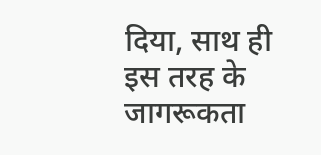दिया, साथ ही इस तरह के जागरूकता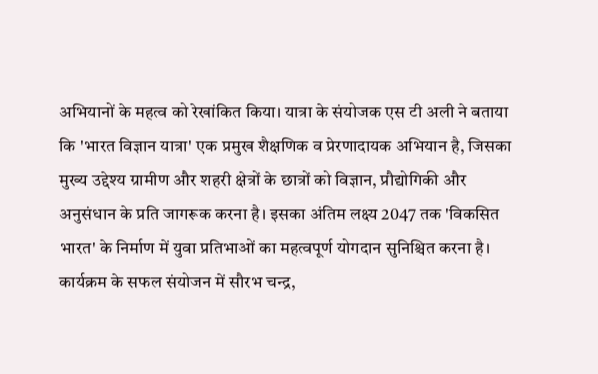अभियानों के महत्व को रेखांकित किया। यात्रा के संयोजक एस टी अली ने बताया कि 'भारत विज्ञान यात्रा' एक प्रमुख शैक्षणिक व प्रेरणादायक अभियान है, जिसका मुख्य उद्देश्य ग्रामीण और शहरी क्षेत्रों के छात्रों को विज्ञान, प्रौद्योगिकी और अनुसंधान के प्रति जागरूक करना है। इसका अंतिम लक्ष्य 2047 तक 'विकसित भारत' के निर्माण में युवा प्रतिभाओं का महत्वपूर्ण योगदान सुनिश्चित करना है। कार्यक्रम के सफल संयोजन में सौरभ चन्द्र,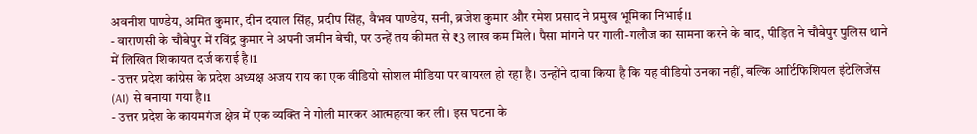अवनीश पाण्डेय, अमित कुमार, दीन दयाल सिंह, प्रदीप सिंह, वैभव पाण्डेय, सनी, ब्रजेश कुमार और रमेश प्रसाद ने प्रमुख भूमिका निभाई।1
- वाराणसी के चौबेपुर में रविंद्र कुमार ने अपनी जमीन बेची, पर उन्हें तय कीमत से ₹3 लाख कम मिले। पैसा मांगने पर गाली-गलौज का सामना करने के बाद, पीड़ित ने चौबेपुर पुलिस थाने में लिखित शिकायत दर्ज कराई है।1
- उत्तर प्रदेश कांग्रेस के प्रदेश अध्यक्ष अजय राय का एक वीडियो सोशल मीडिया पर वायरल हो रहा है। उन्होंने दावा किया है कि यह वीडियो उनका नहीं, बल्कि आर्टिफिशियल इंटेलिजेंस (AI) से बनाया गया है।1
- उत्तर प्रदेश के कायमगंज क्षेत्र में एक व्यक्ति ने गोली मारकर आत्महत्या कर ली। इस घटना के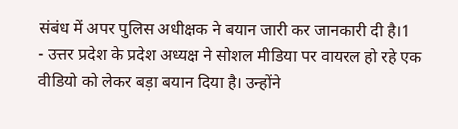संबंध में अपर पुलिस अधीक्षक ने बयान जारी कर जानकारी दी है।1
- उत्तर प्रदेश के प्रदेश अध्यक्ष ने सोशल मीडिया पर वायरल हो रहे एक वीडियो को लेकर बड़ा बयान दिया है। उन्होंने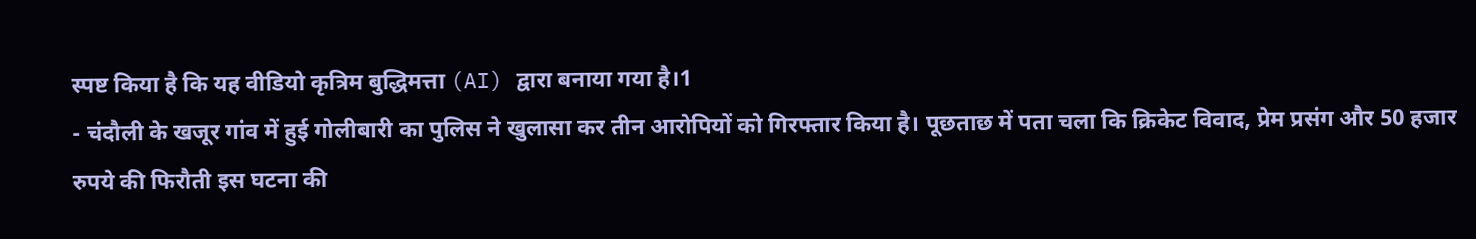स्पष्ट किया है कि यह वीडियो कृत्रिम बुद्धिमत्ता (AI) द्वारा बनाया गया है।1
- चंदौली के खजूर गांव में हुई गोलीबारी का पुलिस ने खुलासा कर तीन आरोपियों को गिरफ्तार किया है। पूछताछ में पता चला कि क्रिकेट विवाद, प्रेम प्रसंग और 50 हजार रुपये की फिरौती इस घटना की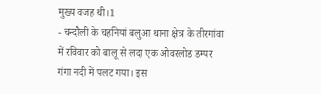मुख्य वजह थी।1
- चन्दौली के चहनियां बलुआ थाना क्षेत्र के तीरगांवा में रविवार को बालू से लदा एक ओवरलोड डम्पर गंगा नदी में पलट गया। इस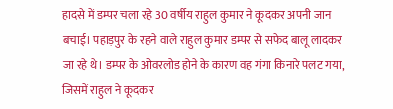हादसे में डम्पर चला रहे 30 वर्षीय राहुल कुमार ने कूदकर अपनी जान बचाई। पहाड़पुर के रहने वाले राहुल कुमार डम्पर से सफेद बालू लादकर जा रहे थे। डम्पर के ओवरलोड होने के कारण वह गंगा किनारे पलट गया, जिसमें राहुल ने कूदकर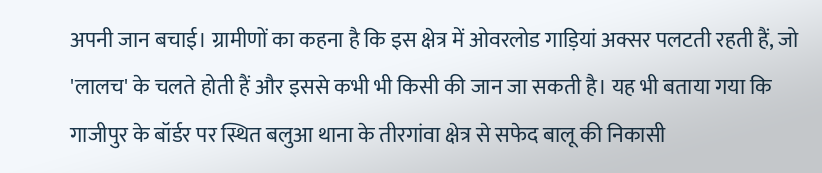अपनी जान बचाई। ग्रामीणों का कहना है कि इस क्षेत्र में ओवरलोड गाड़ियां अक्सर पलटती रहती हैं, जो 'लालच' के चलते होती हैं और इससे कभी भी किसी की जान जा सकती है। यह भी बताया गया कि गाजीपुर के बॉर्डर पर स्थित बलुआ थाना के तीरगांवा क्षेत्र से सफेद बालू की निकासी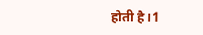होती है।1